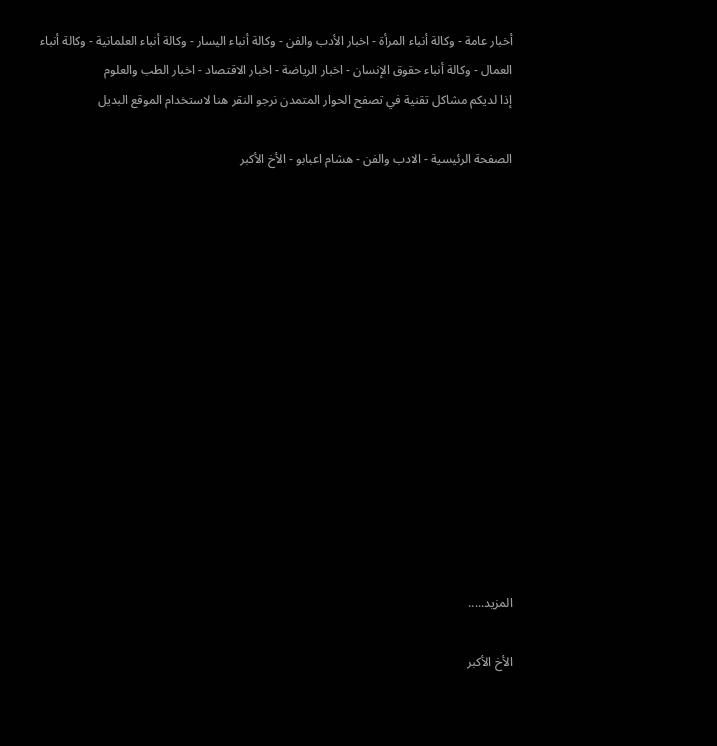أخبار عامة - وكالة أنباء المرأة - اخبار الأدب والفن - وكالة أنباء اليسار - وكالة أنباء العلمانية - وكالة أنباء العمال - وكالة أنباء حقوق الإنسان - اخبار الرياضة - اخبار الاقتصاد - اخبار الطب والعلوم
إذا لديكم مشاكل تقنية في تصفح الحوار المتمدن نرجو النقر هنا لاستخدام الموقع البديل

الصفحة الرئيسية - الادب والفن - هشام اعبابو - الأخ الأكبر














المزيد.....

الأخ الأكبر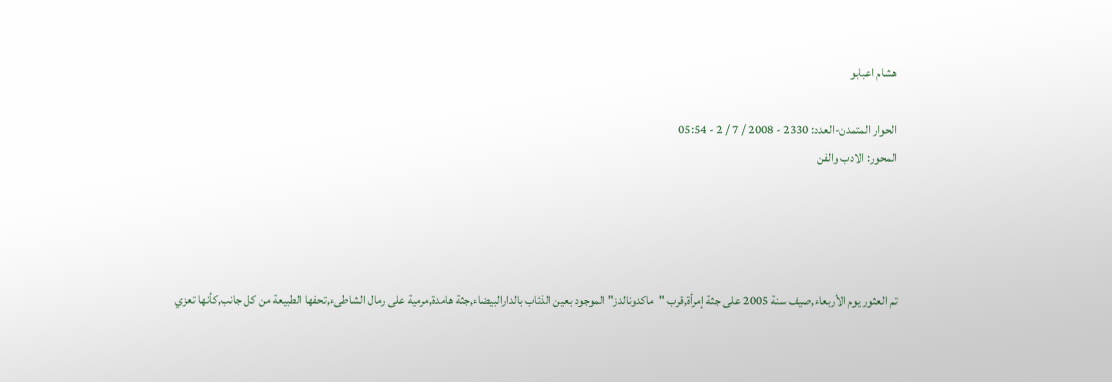هشام اعبابو

الحوار المتمدن-العدد: 2330 - 2008 / 7 / 2 - 05:54
المحور: الادب والفن




تم العثور يوم الأربعاء,صيف سنة 2005 على جثة إمرأة,قرب "ماكدونالدز" الموجود بعين الذئاب بالدارالبيضاء,جثة هامدة,مرمية على رمال الشاطىء,تحفها الطبيعة من كل جانب,كأنها تعزي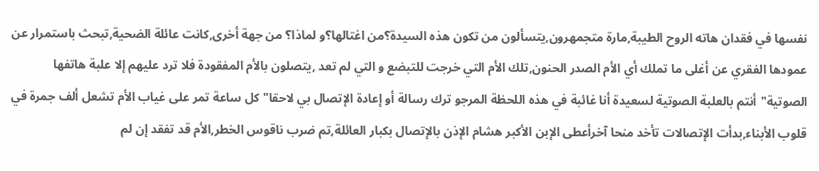نفسها في فقدان هاته الروح الطيبة,مارة متجمهرون,يتسألون من تكون هذه السيدة؟من اغتالها؟و لماذا؟ من جهة أخرى,كانت عائلة الضحية,تبحث باستمرار عن عمودها الفقري عن أغلى ما تملك أي الأم الصدر الحنون,تلك الأم التي خرجت للتبضع و التي لم تعد ,يتصلون بالأم المفقودة فلا ترد عليهم إلا علبة هاتفها الصوتية"أنتم بالعلبة الصوتية لسعيدة أنا غائبة في هذه اللحظة المرجو ترك رسالة أو إعادة الإتصال بي لاحقا" كل ساعة تمر على غياب الأم تشعل ألف جمرة في قلوب الأبناء,بدأت الإتصالات تأخد منحا آخرأعطى الإبن الأكبر هشام الإذن بالإتصال بكبار العائلة,تم ضرب ناقوس الخطر,الأم قد تفقد إن لم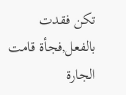تكن فقدت بالفعل,فجأة قامت الجارة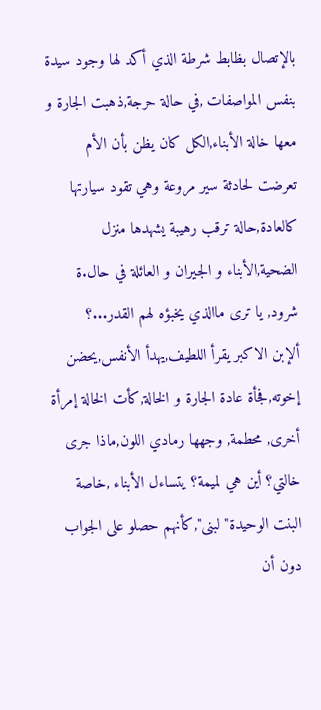بالإتصال بظابط شرطة الذي أكد لها وجود سيدة بنفس المواصفات ,في حالة حرجة,ذهبت الجارة و معها خالة الأبناء,الكل كان يظن بأن الأم تعرضت لحادثة سير مروعة وهي تقود سيارتها كالعادة,حالة ترقب رهيبة يشهدها منزل الضحية,الأبناء و الجيران و العائلة في حال.ة شرود, يا ترى ماالذي يخبؤه لهم القدر...؟
ألإبن الاكبر يقرأ اللطيف,يهدأ الأنفس,يحضن إخوته,فجأة عادة الجارة و الخالة,كأت الخالة إمرأة أخرى, محطمة, وجهها رمادي اللون,ماذا جرى خالتي؟ أين هي لميمة؟ يتساءل الأبناء ,خاصة البنت الوحيدة" لبنى",كأنهم حصلو على الجواب دون أن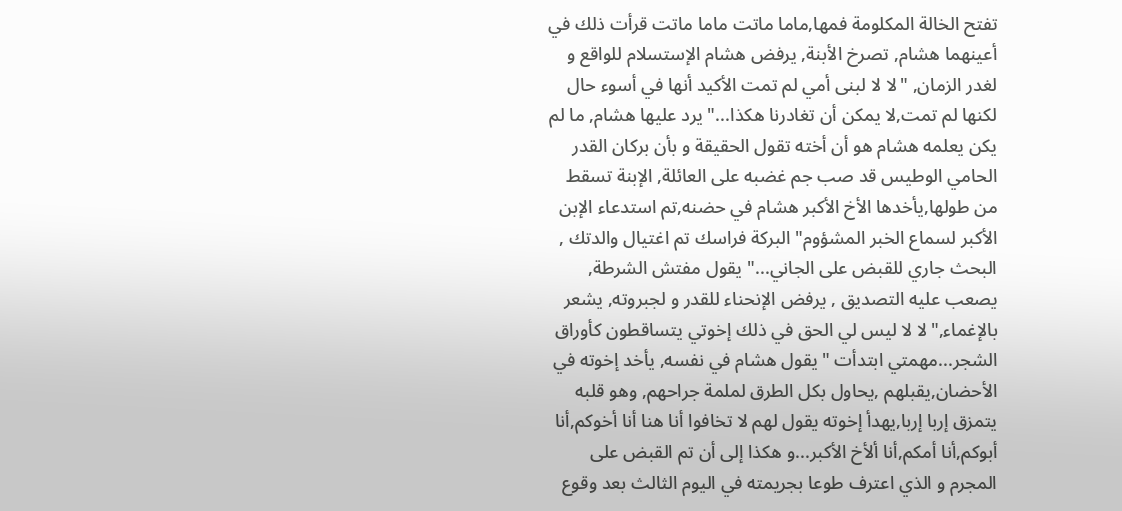تفتح الخالة المكلومة فمها,ماما ماتت ماما ماتت قرأت ذلك في أعينهما هشام, تصرخ الأبنة, يرفض هشام الإستسلام للواقع و لغدر الزمان, "لا لا لبنى أمي لم تمت الأكيد أنها في أسوء حال لكنها لم تمت,لا يمكن أن تغادرنا هكذا..." يرد عليها هشام, ما لم يكن يعلمه هشام هو أن أخته تقول الحقيقة و بأن بركان القدر الحامي الوطيس قد صب جم غضبه على العائلة, الإبنة تسقط من طولها,يأخدها الأخ الأكبر هشام في حضنه,تم استدعاء الإبن الأكبر لسماع الخبر المشؤوم" البركة فراسك تم اغتيال والدتك , البحث جاري للقبض على الجاني..." يقول مفتش الشرطة, يصعب عليه التصديق , يرفض الإنحناء للقدر و لجبروته, يشعر بالإغماء,"لا لا ليس لي الحق في ذلك إخوتي يتساقطون كأوراق الشجر...مهمتي ابتدأت "يقول هشام في نفسه, يأخد إخوته في الأحضان,يقبلهم ,يحاول بكل الطرق لملمة جراحهم, وهو قلبه يتمزق إربا إربا,يهدأ إخوته يقول لهم لا تخافوا أنا هنا أنا أخوكم,أنا أبوكم,أنا أمكم,أنا ألأخ الأكبر...و هكذا إلى أن تم القبض على المجرم و الذي اعترف طوعا بجريمته في اليوم الثالث بعد وقوع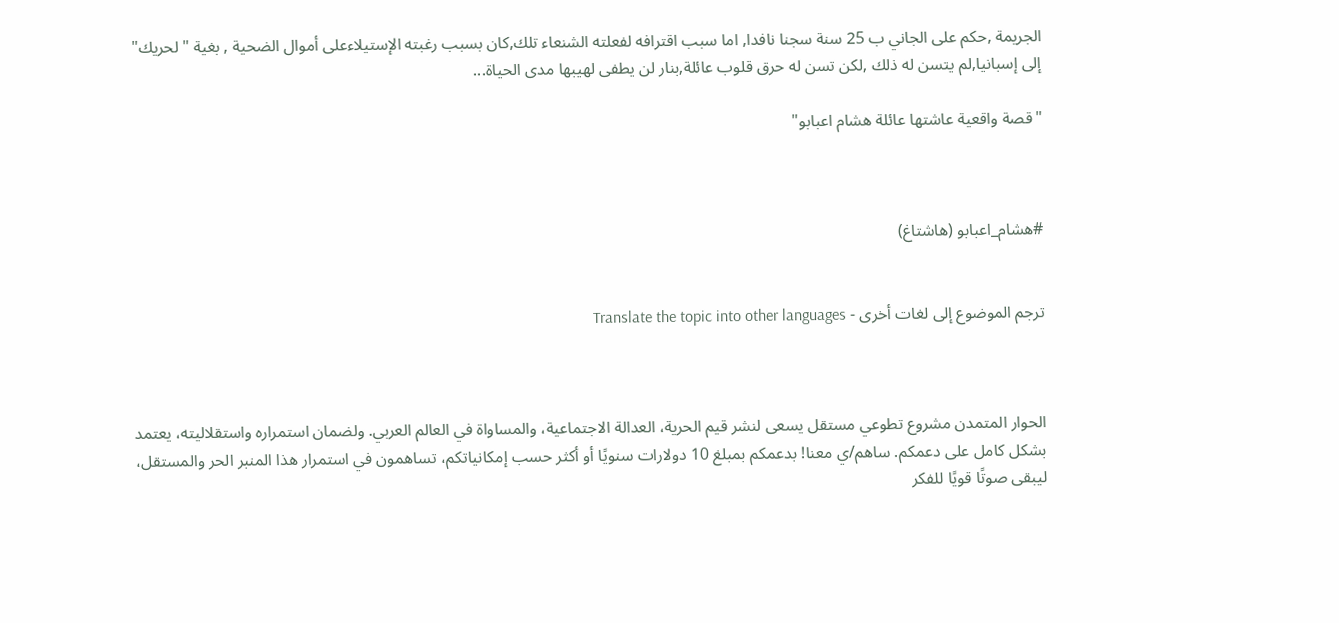الجريمة ,حكم على الجاني ب 25 سنة سجنا نافدا, اما سبب اقترافه لفعلته الشنعاء تلك,كان بسبب رغبته الإستيلاءعلى أموال الضحية , بغية "لحريك" إلى إسبانيا,لم يتسن له ذلك ,لكن تسن له حرق قلوب عائلة,بنار لن يطفى لهيبها مدى الحياة...

"قصة واقعية عاشتها عائلة هشام اعبابو"



#هشام_اعبابو (هاشتاغ)


ترجم الموضوع إلى لغات أخرى - Translate the topic into other languages



الحوار المتمدن مشروع تطوعي مستقل يسعى لنشر قيم الحرية، العدالة الاجتماعية، والمساواة في العالم العربي. ولضمان استمراره واستقلاليته، يعتمد بشكل كامل على دعمكم. ساهم/ي معنا! بدعمكم بمبلغ 10 دولارات سنويًا أو أكثر حسب إمكانياتكم، تساهمون في استمرار هذا المنبر الحر والمستقل، ليبقى صوتًا قويًا للفكر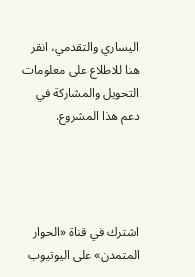اليساري والتقدمي، انقر هنا للاطلاع على معلومات التحويل والمشاركة في دعم هذا المشروع.




اشترك في قناة «الحوار المتمدن» على اليوتيوب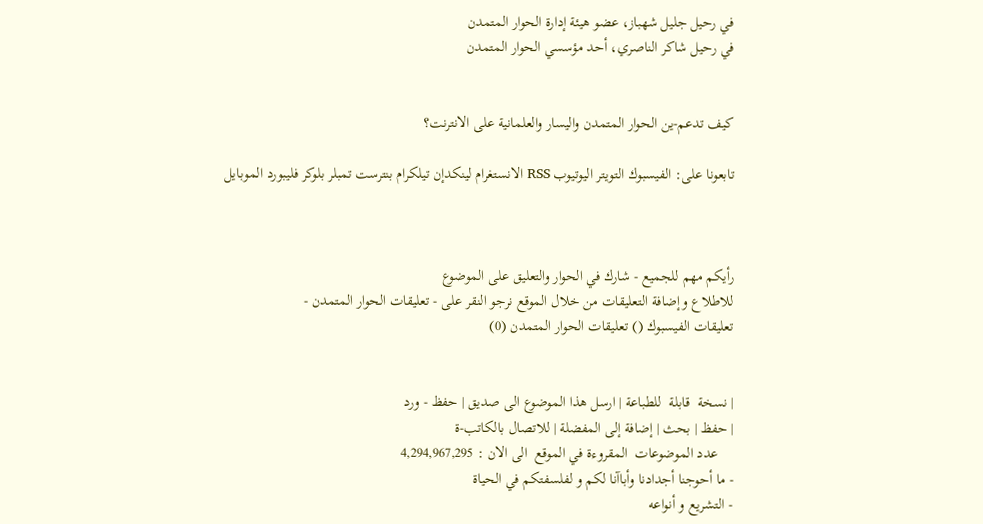في رحيل جليل شهباز، عضو هيئة إدارة الحوار المتمدن
في رحيل شاكر الناصري، أحد مؤسسي الحوار المتمدن


كيف تدعم-ين الحوار المتمدن واليسار والعلمانية على الانترنت؟

تابعونا على: الفيسبوك التويتر اليوتيوب RSS الانستغرام لينكدإن تيلكرام بنترست تمبلر بلوكر فليبورد الموبايل



رأيكم مهم للجميع - شارك في الحوار والتعليق على الموضوع
للاطلاع وإضافة التعليقات من خلال الموقع نرجو النقر على - تعليقات الحوار المتمدن -
تعليقات الفيسبوك () تعليقات الحوار المتمدن (0)


| نسخة  قابلة  للطباعة | ارسل هذا الموضوع الى صديق | حفظ - ورد
| حفظ | بحث | إضافة إلى المفضلة | للاتصال بالكاتب-ة
    عدد الموضوعات  المقروءة في الموقع  الى الان : 4,294,967,295
- ما أحوجنا أجدادنا وأباآنا لكم و لفلسفتكم في الحياة
- التشريع و أنواعه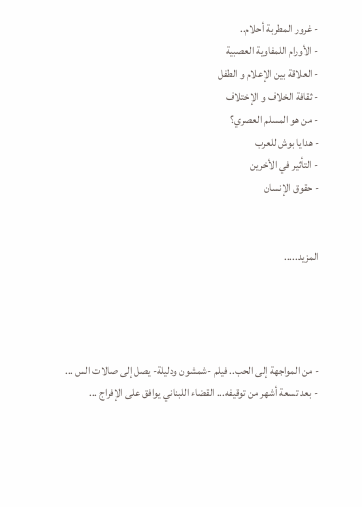- غرور المطربة أحلام..
- الأورام اللمفاوية العصبية
- العلاقة بين الإعلام و الطفل
- ثقافة الخلاف و الإختلاف
- من هو المسلم العصري؟
- هدايا بوش للعرب
- التأثير في الأخرين
- حقوق الإنسان


المزيد.....




- من المواجهة إلى الحب.. فيلم -شمشون ودليلة- يصل إلى صالات الس ...
- بعد تسعة أشهر من توقيفه... القضاء اللبناني يوافق على الإفراج ...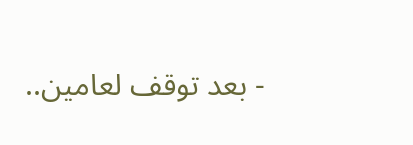- بعد توقف لعامين..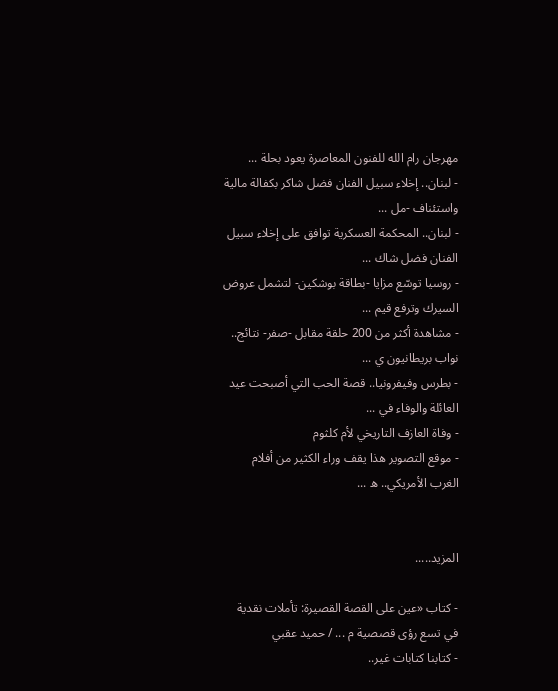مهرجان رام الله للفنون المعاصرة يعود بحلة ...
- لبنان.. إخلاء سبيل الفنان فضل شاكر بكفالة مالية واستئناف -مل ...
- لبنان.. المحكمة العسكرية توافق على إخلاء سبيل الفنان فضل شاك ...
- روسيا توسّع مزايا -بطاقة بوشكين- لتشمل عروض السيرك وترفع قيم ...
- مشاهدة أكثر من 200 حلقة مقابل -صفر- نتائج.. نواب بريطانيون ي ...
- بطرس وفيفرونيا.. قصة الحب التي أصبحت عيد العائلة والوفاء في ...
- وفاة العازف التاريخي لأم كلثوم
- موقع التصوير هذا يقف وراء الكثير من أفلام الغرب الأمريكي.. ه ...


المزيد.....

- كتاب «عين على القصة القصيرة: تأملات نقدية في تسع رؤى قصصية م ... / حميد عقبي
- كتابنا كتابات غير..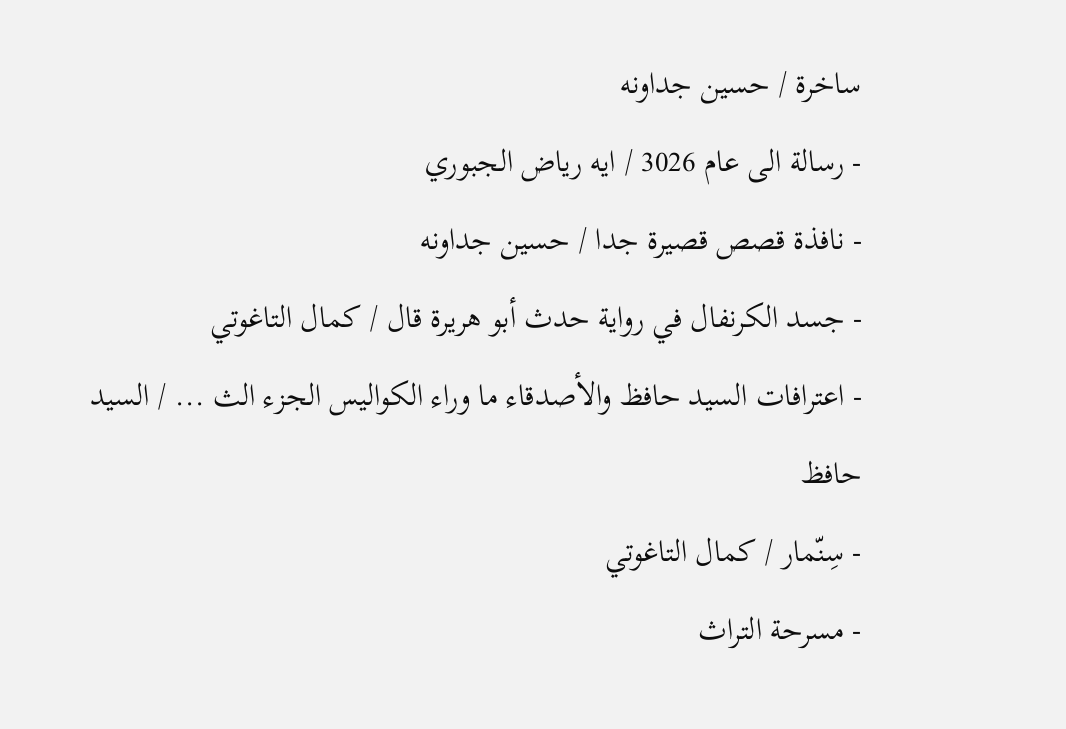ساخرة / حسين جداونه
- رسالة الى عام 3026 / ايه رياض الجبوري
- نافذة قصص قصيرة جدا / حسين جداونه
- جسد الكرنفال في رواية حدث أبو هريرة قال / كمال التاغوتي
- اعترافات السيد حافظ والأصدقاء ما وراء الكواليس الجزء الث ... / السيد حافظ
- سِنّمار / كمال التاغوتي
- مسرحة التراث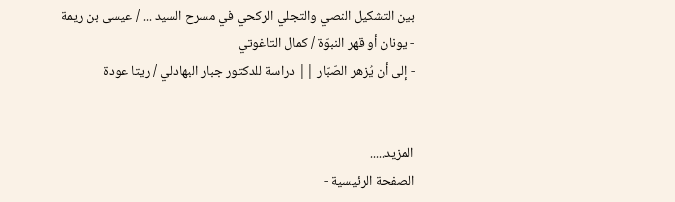بين التشكيل النصي والتجلي الركحي في مسرح السيد ... / عيسى بن ريمة
- يونان أو قهر النبوّة / كمال التاغوتي
- إلى أن يُزهر الصّبّار || دراسة للدكتور جبار البهادلي / ريتا عودة


المزيد.....
الصفحة الرئيسية -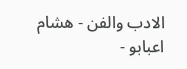الادب والفن - هشام اعبابو -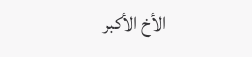الأخ الأكبر